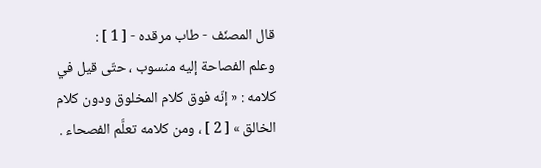قال المصنّف - طاب مرقده - [ 1 ] :
وعلم الفصاحة إليه منسوب ، حتّى قيل في كلامه : « إنّه فوق كلام المخلوق ودون كلام الخالق » [ 2 ] ، ومن كلامه تعلَّم الفصحاء .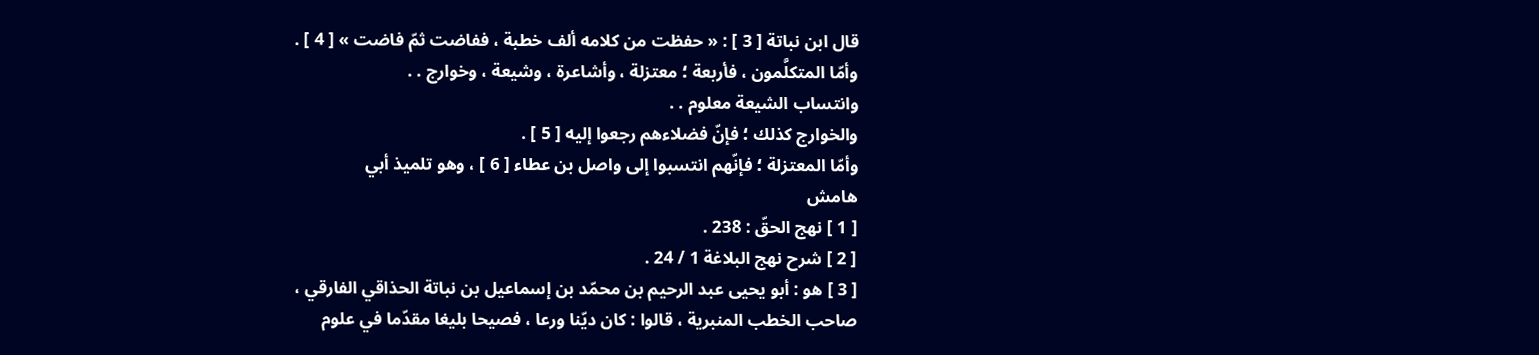قال ابن نباتة [ 3 ] : « حفظت من كلامه ألف خطبة ، ففاضت ثمّ فاضت » [ 4 ] .
وأمّا المتكلَّمون ، فأربعة ؛ معتزلة ، وأشاعرة ، وشيعة ، وخوارج . .
وانتساب الشيعة معلوم . .
والخوارج كذلك ؛ فإنّ فضلاءهم رجعوا إليه [ 5 ] .
وأمّا المعتزلة ؛ فإنّهم انتسبوا إلى واصل بن عطاء [ 6 ] ، وهو تلميذ أبي
هامش
[ 1 ] نهج الحقّ : 238 .
[ 2 ] شرح نهج البلاغة 1 / 24 .
[ 3 ] هو : أبو يحيى عبد الرحيم بن محمّد بن إسماعيل بن نباتة الحذاقي الفارقي ، صاحب الخطب المنبرية ، قالوا : كان ديّنا ورعا ، فصيحا بليغا مقدّما في علوم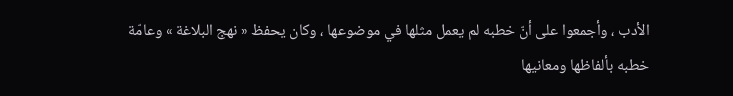الأدب ، وأجمعوا على أنّ خطبه لم يعمل مثلها في موضوعها ، وكان يحفظ « نهج البلاغة » وعامّة خطبه بألفاظها ومعانيها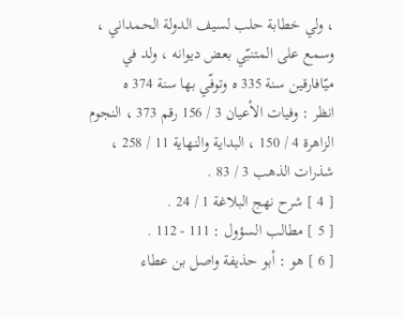، ولي خطابة حلب لسيف الدولة الحمداني ، وسمع على المتنبّي بعض ديوانه ، ولد في ميّافارقين سنة 335 ه وتوفّي بها سنة 374 ه
انظر : وفيات الأعيان 3 / 156 رقم 373 ، النجوم الزاهرة 4 / 150 ، البداية والنهاية 11 / 258 ، شذرات الذهب 3 / 83 .
[ 4 ] شرح نهج البلاغة 1 / 24 .
[ 5 ] مطالب السؤول : 111 - 112 .
[ 6 ] هو : أبو حذيفة واصل بن عطاء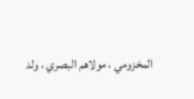المخزومي ، مولاهم البصري ، ولد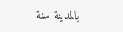بالمدينة سنة